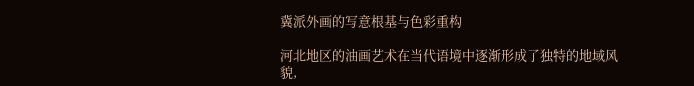冀派外画的写意根基与色彩重构

河北地区的油画艺术在当代语境中逐渐形成了独特的地域风貌,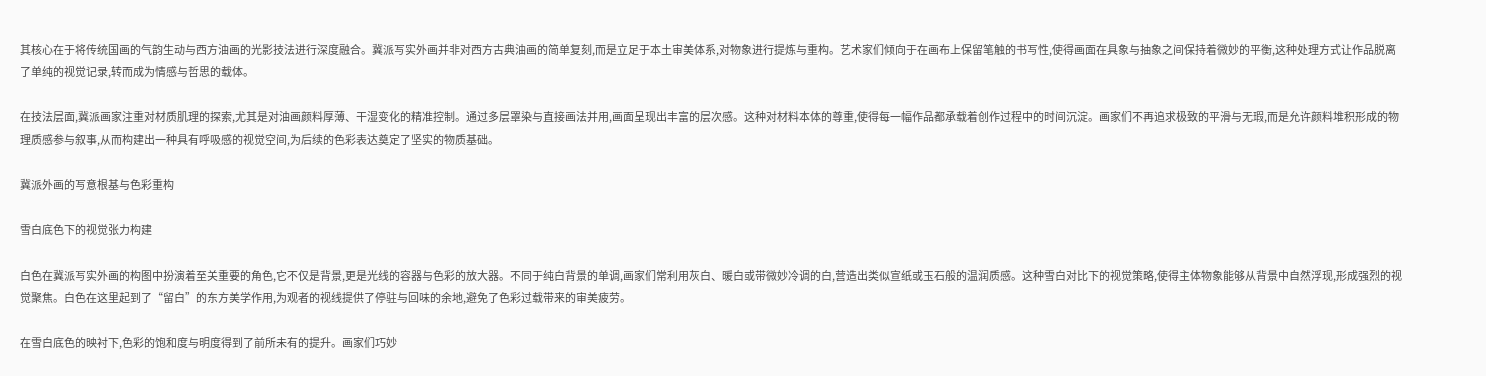其核心在于将传统国画的气韵生动与西方油画的光影技法进行深度融合。冀派写实外画并非对西方古典油画的简单复刻,而是立足于本土审美体系,对物象进行提炼与重构。艺术家们倾向于在画布上保留笔触的书写性,使得画面在具象与抽象之间保持着微妙的平衡,这种处理方式让作品脱离了单纯的视觉记录,转而成为情感与哲思的载体。

在技法层面,冀派画家注重对材质肌理的探索,尤其是对油画颜料厚薄、干湿变化的精准控制。通过多层罩染与直接画法并用,画面呈现出丰富的层次感。这种对材料本体的尊重,使得每一幅作品都承载着创作过程中的时间沉淀。画家们不再追求极致的平滑与无瑕,而是允许颜料堆积形成的物理质感参与叙事,从而构建出一种具有呼吸感的视觉空间,为后续的色彩表达奠定了坚实的物质基础。

冀派外画的写意根基与色彩重构

雪白底色下的视觉张力构建

白色在冀派写实外画的构图中扮演着至关重要的角色,它不仅是背景,更是光线的容器与色彩的放大器。不同于纯白背景的单调,画家们常利用灰白、暖白或带微妙冷调的白,营造出类似宣纸或玉石般的温润质感。这种雪白对比下的视觉策略,使得主体物象能够从背景中自然浮现,形成强烈的视觉聚焦。白色在这里起到了“留白”的东方美学作用,为观者的视线提供了停驻与回味的余地,避免了色彩过载带来的审美疲劳。

在雪白底色的映衬下,色彩的饱和度与明度得到了前所未有的提升。画家们巧妙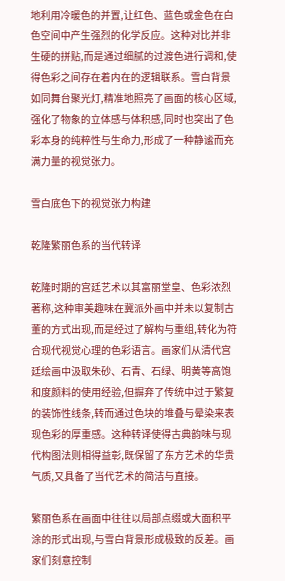地利用冷暖色的并置,让红色、蓝色或金色在白色空间中产生强烈的化学反应。这种对比并非生硬的拼贴,而是通过细腻的过渡色进行调和,使得色彩之间存在着内在的逻辑联系。雪白背景如同舞台聚光灯,精准地照亮了画面的核心区域,强化了物象的立体感与体积感,同时也突出了色彩本身的纯粹性与生命力,形成了一种静谧而充满力量的视觉张力。

雪白底色下的视觉张力构建

乾隆繁丽色系的当代转译

乾隆时期的宫廷艺术以其富丽堂皇、色彩浓烈著称,这种审美趣味在冀派外画中并未以复制古董的方式出现,而是经过了解构与重组,转化为符合现代视觉心理的色彩语言。画家们从清代宫廷绘画中汲取朱砂、石青、石绿、明黄等高饱和度颜料的使用经验,但摒弃了传统中过于繁复的装饰性线条,转而通过色块的堆叠与晕染来表现色彩的厚重感。这种转译使得古典韵味与现代构图法则相得益彰,既保留了东方艺术的华贵气质,又具备了当代艺术的简洁与直接。

繁丽色系在画面中往往以局部点缀或大面积平涂的形式出现,与雪白背景形成极致的反差。画家们刻意控制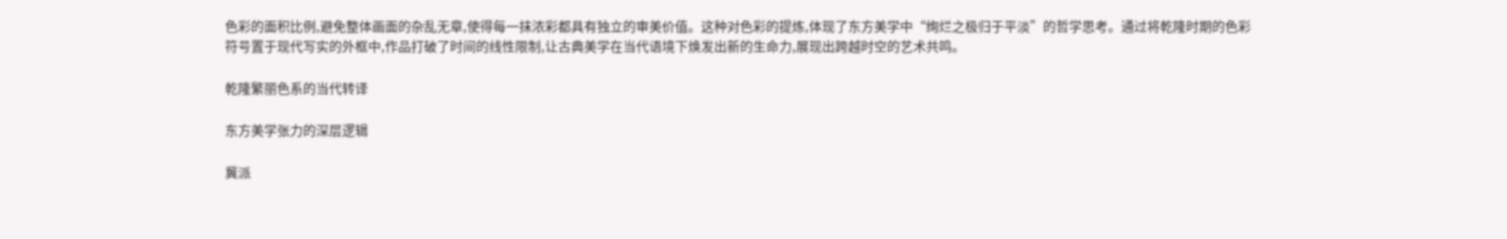色彩的面积比例,避免整体画面的杂乱无章,使得每一抹浓彩都具有独立的审美价值。这种对色彩的提炼,体现了东方美学中“绚烂之极归于平淡”的哲学思考。通过将乾隆时期的色彩符号置于现代写实的外框中,作品打破了时间的线性限制,让古典美学在当代语境下焕发出新的生命力,展现出跨越时空的艺术共鸣。

乾隆繁丽色系的当代转译

东方美学张力的深层逻辑

冀派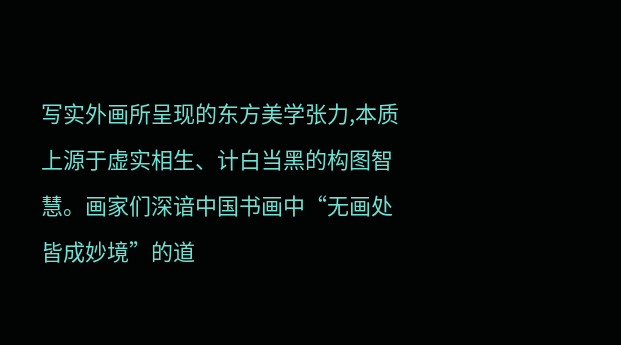写实外画所呈现的东方美学张力,本质上源于虚实相生、计白当黑的构图智慧。画家们深谙中国书画中“无画处皆成妙境”的道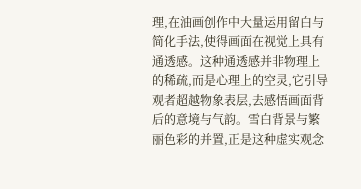理,在油画创作中大量运用留白与简化手法,使得画面在视觉上具有通透感。这种通透感并非物理上的稀疏,而是心理上的空灵,它引导观者超越物象表层,去感悟画面背后的意境与气韵。雪白背景与繁丽色彩的并置,正是这种虚实观念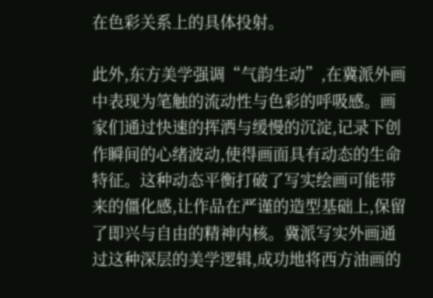在色彩关系上的具体投射。

此外,东方美学强调“气韵生动”,在冀派外画中表现为笔触的流动性与色彩的呼吸感。画家们通过快速的挥洒与缓慢的沉淀,记录下创作瞬间的心绪波动,使得画面具有动态的生命特征。这种动态平衡打破了写实绘画可能带来的僵化感,让作品在严谨的造型基础上,保留了即兴与自由的精神内核。冀派写实外画通过这种深层的美学逻辑,成功地将西方油画的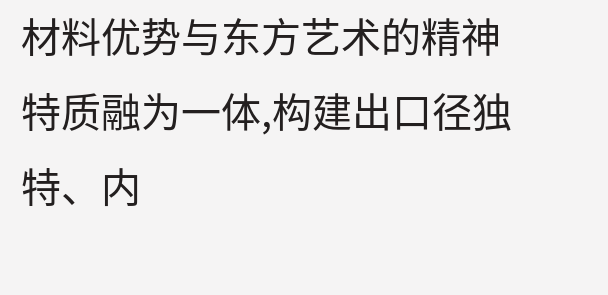材料优势与东方艺术的精神特质融为一体,构建出口径独特、内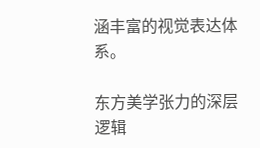涵丰富的视觉表达体系。

东方美学张力的深层逻辑